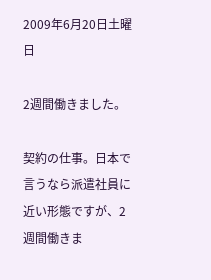2009年6月20日土曜日

2週間働きました。

契約の仕事。日本で言うなら派遣社員に近い形態ですが、2週間働きま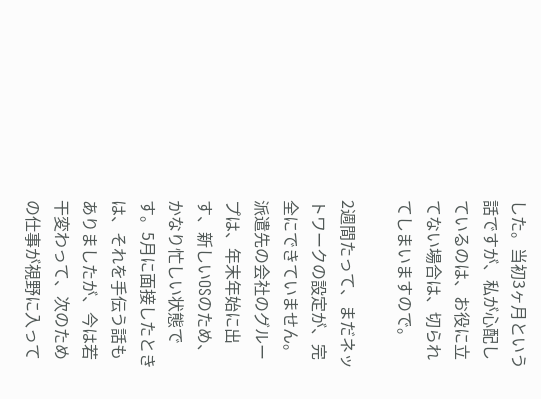した。当初3ヶ月という話ですが、私が心配しているのは、お役に立てない場合は、切られてしまいますので。

2週間たって、まだネットワークの設定が、完全にできていません。派遣先の会社のグループは、年末年始に出す、新しいOSのため、かなり忙しい状態です。5月に面接したときは、それを手伝う話もありましたが、今は若干変わって、次のための仕事が視野に入って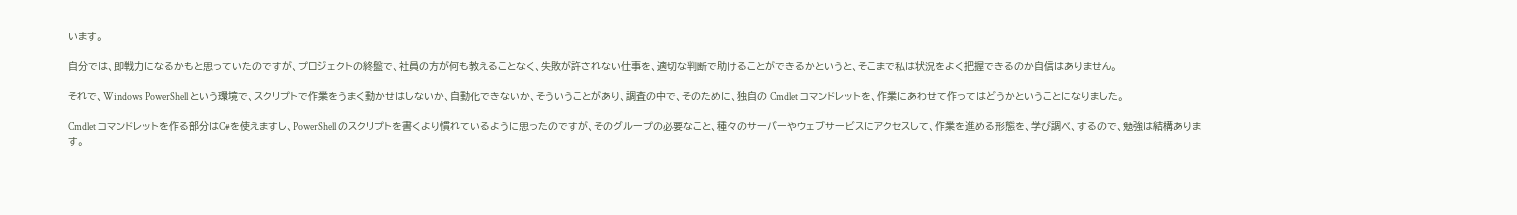います。

自分では、即戦力になるかもと思っていたのですが、プロジェクトの終盤で、社員の方が何も教えることなく、失敗が許されない仕事を、適切な判断で助けることができるかというと、そこまで私は状況をよく把握できるのか自信はありません。

それで、Windows PowerShell という環境で、スクリプトで作業をうまく動かせはしないか、自動化できないか、そういうことがあり、調査の中で、そのために、独自の Cmdlet コマンドレットを、作業にあわせて作ってはどうかということになりました。

Cmdlet コマンドレットを作る部分はC#を使えますし、PowerShell のスクリプトを書くより慣れているように思ったのですが、そのグループの必要なこと、種々のサーバーやウェブサービスにアクセスして、作業を進める形態を、学び調べ、するので、勉強は結構あります。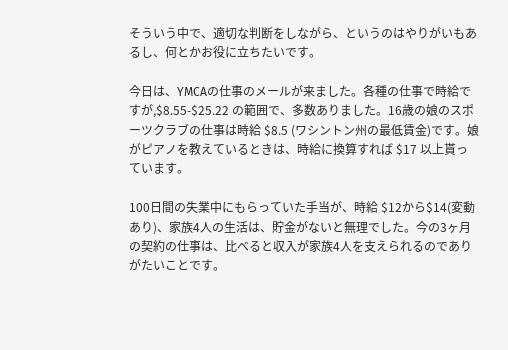そういう中で、適切な判断をしながら、というのはやりがいもあるし、何とかお役に立ちたいです。

今日は、YMCAの仕事のメールが来ました。各種の仕事で時給ですが,$8.55-$25.22 の範囲で、多数ありました。16歳の娘のスポーツクラブの仕事は時給 $8.5 (ワシントン州の最低賃金)です。娘がピアノを教えているときは、時給に換算すれば $17 以上貰っています。

100日間の失業中にもらっていた手当が、時給 $12から$14(変動あり)、家族4人の生活は、貯金がないと無理でした。今の3ヶ月の契約の仕事は、比べると収入が家族4人を支えられるのでありがたいことです。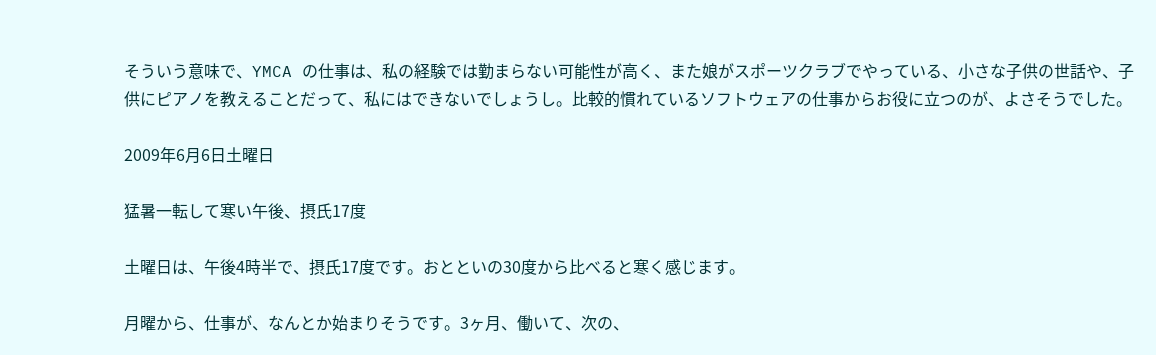そういう意味で、YMCA の仕事は、私の経験では勤まらない可能性が高く、また娘がスポーツクラブでやっている、小さな子供の世話や、子供にピアノを教えることだって、私にはできないでしょうし。比較的慣れているソフトウェアの仕事からお役に立つのが、よさそうでした。

2009年6月6日土曜日

猛暑一転して寒い午後、摂氏17度

土曜日は、午後4時半で、摂氏17度です。おとといの30度から比べると寒く感じます。

月曜から、仕事が、なんとか始まりそうです。3ヶ月、働いて、次の、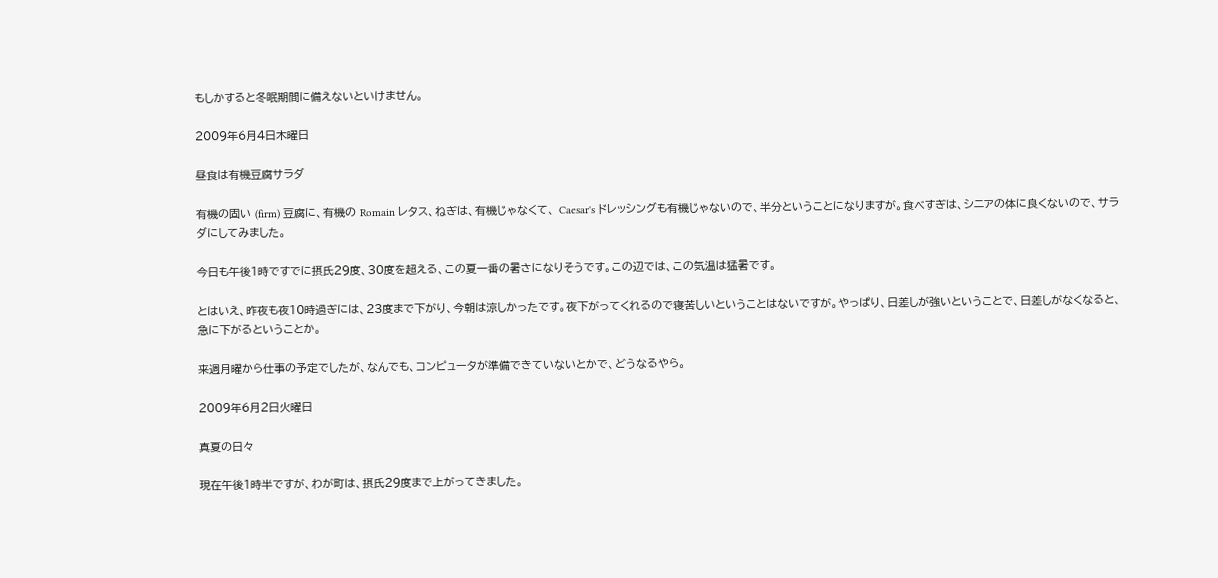もしかすると冬眠期間に備えないといけません。

2009年6月4日木曜日

昼食は有機豆腐サラダ

有機の固い (firm) 豆腐に、有機の Romain レタス、ねぎは、有機じゃなくて、 Caesar's ドレッシングも有機じゃないので、半分ということになりますが。食べすぎは、シニアの体に良くないので、サラダにしてみました。

今日も午後1時ですでに摂氏29度、30度を超える、この夏一番の暑さになりそうです。この辺では、この気温は猛暑です。

とはいえ、昨夜も夜10時過ぎには、23度まで下がり、今朝は涼しかったです。夜下がってくれるので寝苦しいということはないですが。やっぱり、日差しが強いということで、日差しがなくなると、急に下がるということか。

来週月曜から仕事の予定でしたが、なんでも、コンピュータが準備できていないとかで、どうなるやら。

2009年6月2日火曜日

真夏の日々

現在午後1時半ですが、わが町は、摂氏29度まで上がってきました。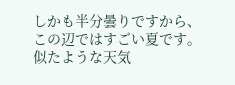しかも半分曇りですから、この辺ではすごい夏です。似たような天気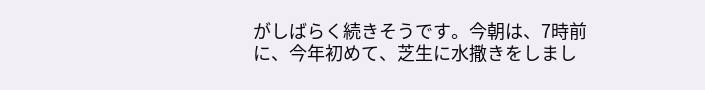がしばらく続きそうです。今朝は、7時前に、今年初めて、芝生に水撒きをしまし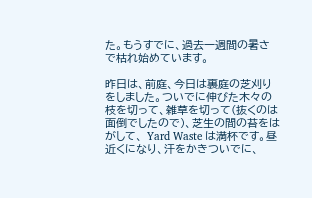た。もうすでに、過去一週間の暑さで枯れ始めています。

昨日は、前庭、今日は裏庭の芝刈りをしました。ついでに伸びた木々の枝を切って、雑草を切って(抜くのは面倒でしたので)、芝生の間の苔をはがして、 Yard Waste は満杯です。昼近くになり、汗をかきついでに、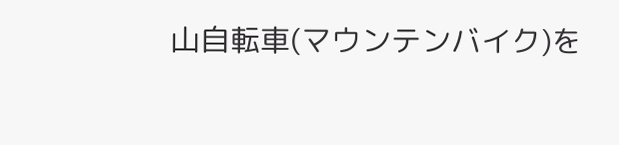山自転車(マウンテンバイク)を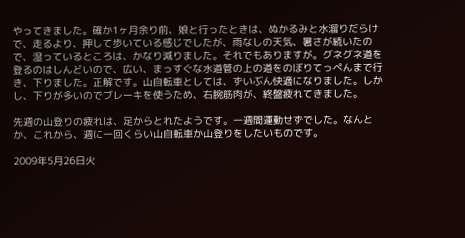やってきました。確か1ヶ月余り前、娘と行ったときは、ぬかるみと水溜りだらけで、走るより、押して歩いている感じでしたが、雨なしの天気、暑さが続いたので、湿っているところは、かなり減りました。それでもありますが。グネグネ道を登るのはしんどいので、広い、まっすぐな水道管の上の道をのぼりてっぺんまで行き、下りました。正解です。山自転車としては、ずいぶん快適になりました。しかし、下りが多いのでブレーキを使うため、右腕筋肉が、終盤疲れてきました。

先週の山登りの疲れは、足からとれたようです。一週間運動せずでした。なんとか、これから、週に一回くらい山自転車か山登りをしたいものです。

2009年5月26日火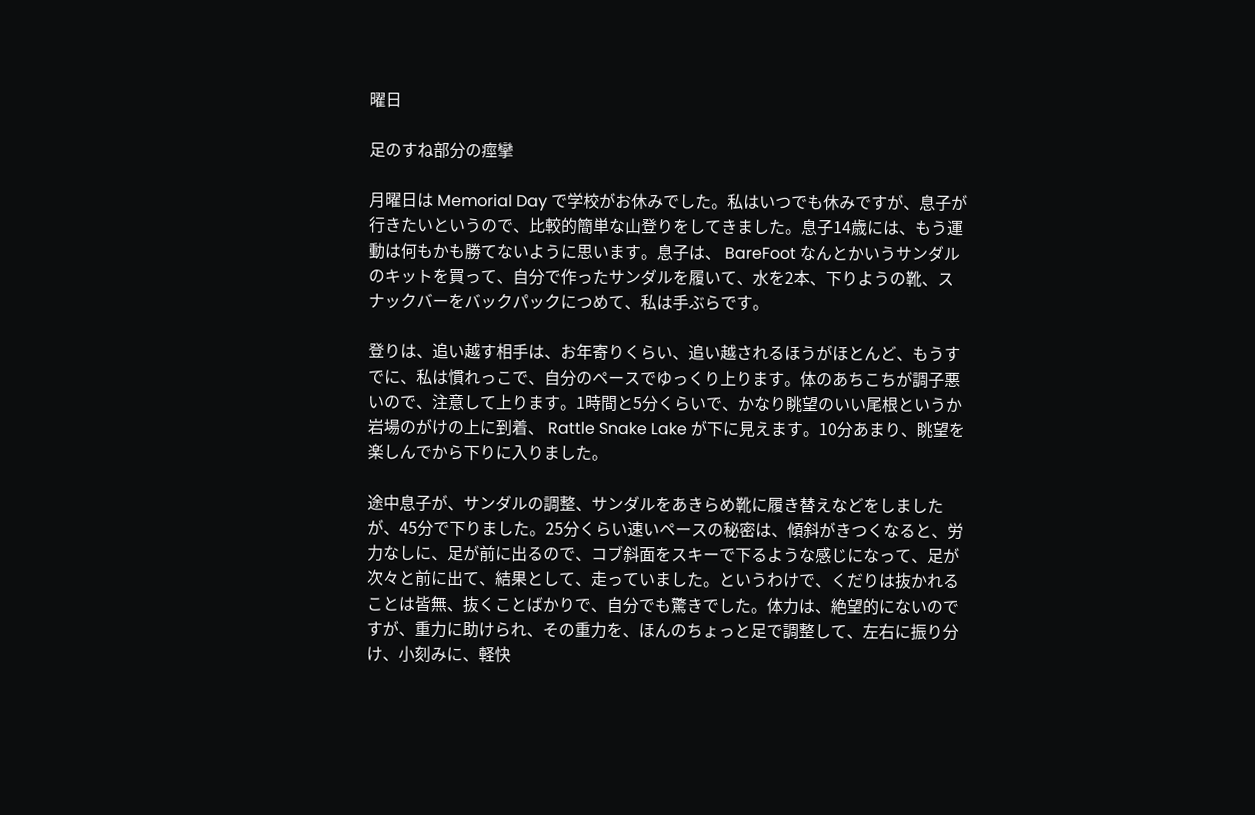曜日

足のすね部分の痙攣

月曜日は Memorial Day で学校がお休みでした。私はいつでも休みですが、息子が行きたいというので、比較的簡単な山登りをしてきました。息子14歳には、もう運動は何もかも勝てないように思います。息子は、 BareFoot なんとかいうサンダルのキットを買って、自分で作ったサンダルを履いて、水を2本、下りようの靴、スナックバーをバックパックにつめて、私は手ぶらです。

登りは、追い越す相手は、お年寄りくらい、追い越されるほうがほとんど、もうすでに、私は慣れっこで、自分のペースでゆっくり上ります。体のあちこちが調子悪いので、注意して上ります。1時間と5分くらいで、かなり眺望のいい尾根というか岩場のがけの上に到着、 Rattle Snake Lake が下に見えます。10分あまり、眺望を楽しんでから下りに入りました。

途中息子が、サンダルの調整、サンダルをあきらめ靴に履き替えなどをしましたが、45分で下りました。25分くらい速いペースの秘密は、傾斜がきつくなると、労力なしに、足が前に出るので、コブ斜面をスキーで下るような感じになって、足が次々と前に出て、結果として、走っていました。というわけで、くだりは抜かれることは皆無、抜くことばかりで、自分でも驚きでした。体力は、絶望的にないのですが、重力に助けられ、その重力を、ほんのちょっと足で調整して、左右に振り分け、小刻みに、軽快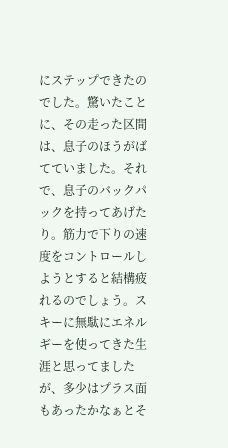にステップできたのでした。驚いたことに、その走った区間は、息子のほうがばてていました。それで、息子のバックパックを持ってあげたり。筋力で下りの速度をコントロールしようとすると結構疲れるのでしょう。スキーに無駄にエネルギーを使ってきた生涯と思ってましたが、多少はプラス面もあったかなぁとそ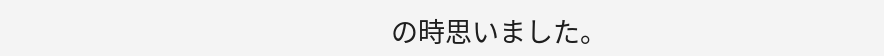の時思いました。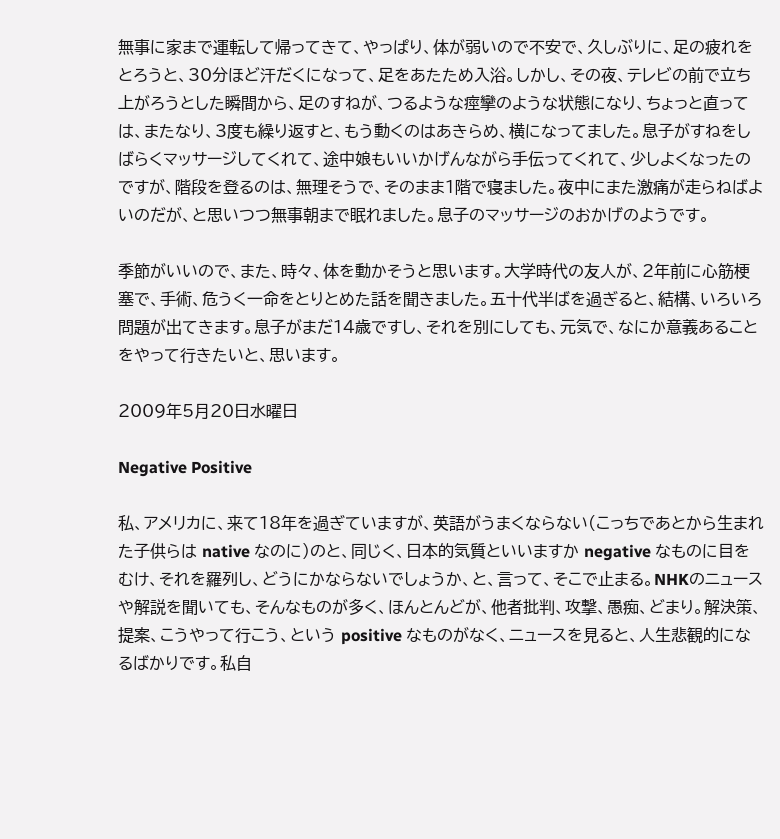無事に家まで運転して帰ってきて、やっぱり、体が弱いので不安で、久しぶりに、足の疲れをとろうと、30分ほど汗だくになって、足をあたため入浴。しかし、その夜、テレビの前で立ち上がろうとした瞬間から、足のすねが、つるような痙攣のような状態になり、ちょっと直っては、またなり、3度も繰り返すと、もう動くのはあきらめ、横になってました。息子がすねをしばらくマッサージしてくれて、途中娘もいいかげんながら手伝ってくれて、少しよくなったのですが、階段を登るのは、無理そうで、そのまま1階で寝ました。夜中にまた激痛が走らねばよいのだが、と思いつつ無事朝まで眠れました。息子のマッサージのおかげのようです。

季節がいいので、また、時々、体を動かそうと思います。大学時代の友人が、2年前に心筋梗塞で、手術、危うく一命をとりとめた話を聞きました。五十代半ばを過ぎると、結構、いろいろ問題が出てきます。息子がまだ14歳ですし、それを別にしても、元気で、なにか意義あることをやって行きたいと、思います。

2009年5月20日水曜日

Negative Positive

私、アメリカに、来て18年を過ぎていますが、英語がうまくならない(こっちであとから生まれた子供らは native なのに)のと、同じく、日本的気質といいますか negative なものに目をむけ、それを羅列し、どうにかならないでしょうか、と、言って、そこで止まる。NHKのニュースや解説を聞いても、そんなものが多く、ほんとんどが、他者批判、攻撃、愚痴、どまり。解決策、提案、こうやって行こう、という positive なものがなく、ニュースを見ると、人生悲観的になるばかりです。私自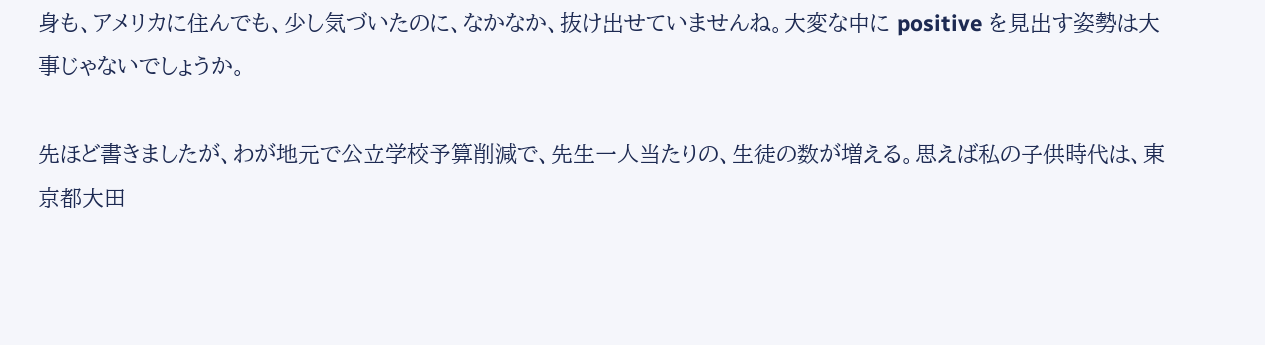身も、アメリカに住んでも、少し気づいたのに、なかなか、抜け出せていませんね。大変な中に positive を見出す姿勢は大事じゃないでしょうか。

先ほど書きましたが、わが地元で公立学校予算削減で、先生一人当たりの、生徒の数が増える。思えば私の子供時代は、東京都大田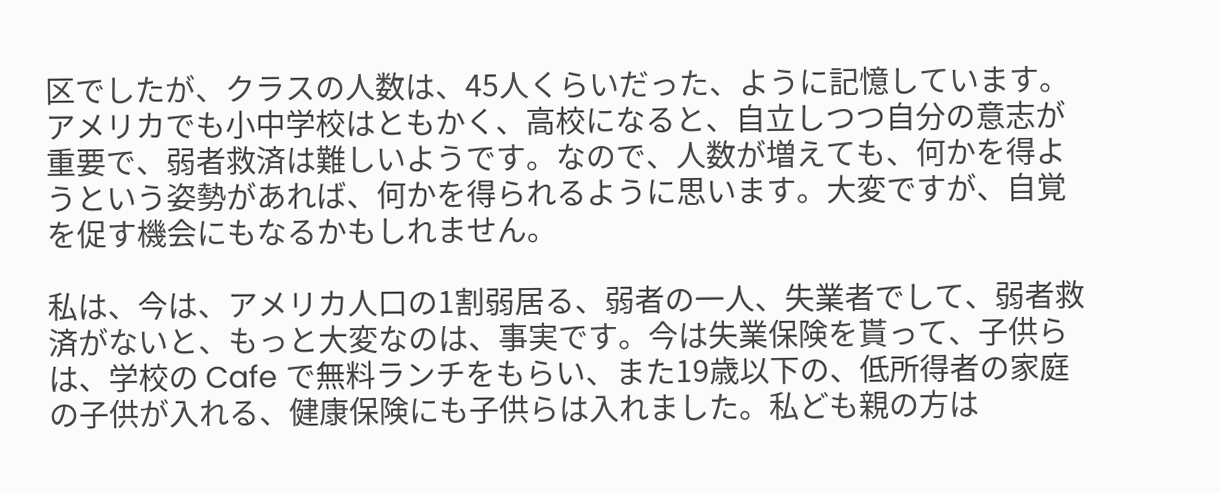区でしたが、クラスの人数は、45人くらいだった、ように記憶しています。アメリカでも小中学校はともかく、高校になると、自立しつつ自分の意志が重要で、弱者救済は難しいようです。なので、人数が増えても、何かを得ようという姿勢があれば、何かを得られるように思います。大変ですが、自覚を促す機会にもなるかもしれません。

私は、今は、アメリカ人口の1割弱居る、弱者の一人、失業者でして、弱者救済がないと、もっと大変なのは、事実です。今は失業保険を貰って、子供らは、学校の Cafe で無料ランチをもらい、また19歳以下の、低所得者の家庭の子供が入れる、健康保険にも子供らは入れました。私ども親の方は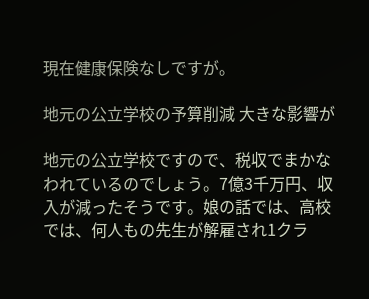現在健康保険なしですが。

地元の公立学校の予算削減 大きな影響が

地元の公立学校ですので、税収でまかなわれているのでしょう。7億3千万円、収入が減ったそうです。娘の話では、高校では、何人もの先生が解雇され1クラ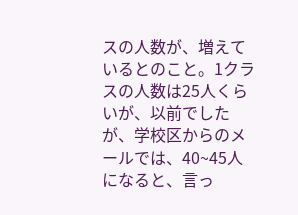スの人数が、増えているとのこと。1クラスの人数は25人くらいが、以前でしたが、学校区からのメールでは、40~45人になると、言っ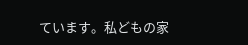ています。私どもの家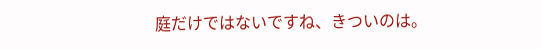庭だけではないですね、きついのは。